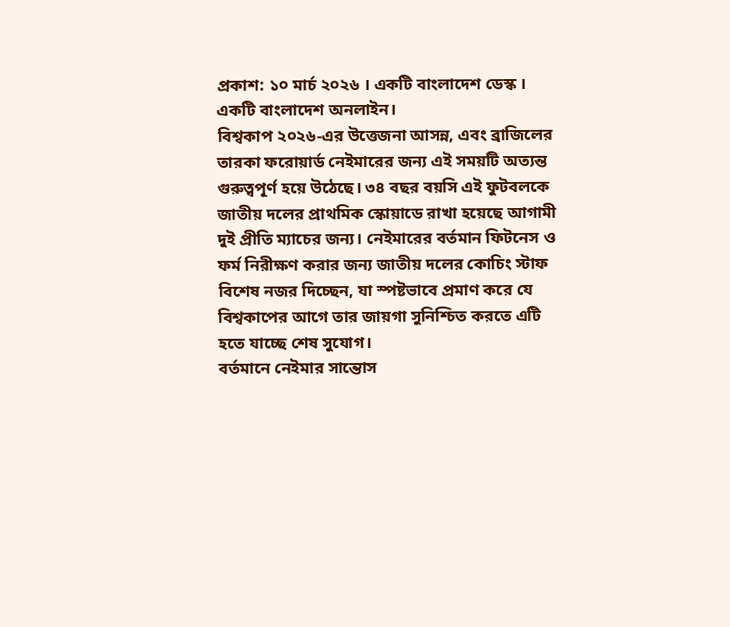প্রকাশ: ১০ মার্চ ২০২৬ । একটি বাংলাদেশ ডেস্ক । একটি বাংলাদেশ অনলাইন।
বিশ্বকাপ ২০২৬-এর উত্তেজনা আসন্ন, এবং ব্রাজিলের তারকা ফরোয়ার্ড নেইমারের জন্য এই সময়টি অত্যন্ত গুরুত্বপূর্ণ হয়ে উঠেছে। ৩৪ বছর বয়সি এই ফুটবলকে জাতীয় দলের প্রাথমিক স্কোয়াডে রাখা হয়েছে আগামী দুই প্রীতি ম্যাচের জন্য। নেইমারের বর্তমান ফিটনেস ও ফর্ম নিরীক্ষণ করার জন্য জাতীয় দলের কোচিং স্টাফ বিশেষ নজর দিচ্ছেন, যা স্পষ্টভাবে প্রমাণ করে যে বিশ্বকাপের আগে তার জায়গা সুনিশ্চিত করতে এটি হতে যাচ্ছে শেষ সুযোগ।
বর্তমানে নেইমার সান্তোস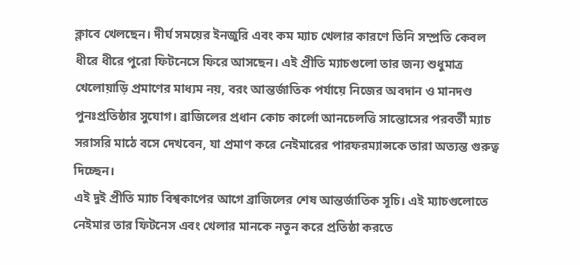ক্লাবে খেলছেন। দীর্ঘ সময়ের ইনজুরি এবং কম ম্যাচ খেলার কারণে তিনি সম্প্রতি কেবল ধীরে ধীরে পুরো ফিটনেসে ফিরে আসছেন। এই প্রীতি ম্যাচগুলো তার জন্য শুধুমাত্র খেলোয়াড়ি প্রমাণের মাধ্যম নয়, বরং আন্তর্জাতিক পর্যায়ে নিজের অবদান ও মানদণ্ড পুনঃপ্রতিষ্ঠার সুযোগ। ব্রাজিলের প্রধান কোচ কার্লো আনচেলত্তি সান্তোসের পরবর্তী ম্যাচ সরাসরি মাঠে বসে দেখবেন, যা প্রমাণ করে নেইমারের পারফরম্যান্সকে তারা অত্যন্ত গুরুত্ব দিচ্ছেন।
এই দুই প্রীতি ম্যাচ বিশ্বকাপের আগে ব্রাজিলের শেষ আন্তর্জাতিক সূচি। এই ম্যাচগুলোতে নেইমার তার ফিটনেস এবং খেলার মানকে নতুন করে প্রতিষ্ঠা করতে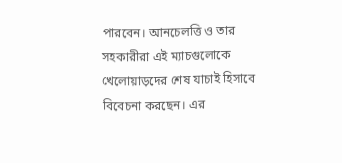পারবেন। আনচেলত্তি ও তার সহকারীরা এই ম্যাচগুলোকে খেলোয়াড়দের শেষ যাচাই হিসাবে বিবেচনা করছেন। এর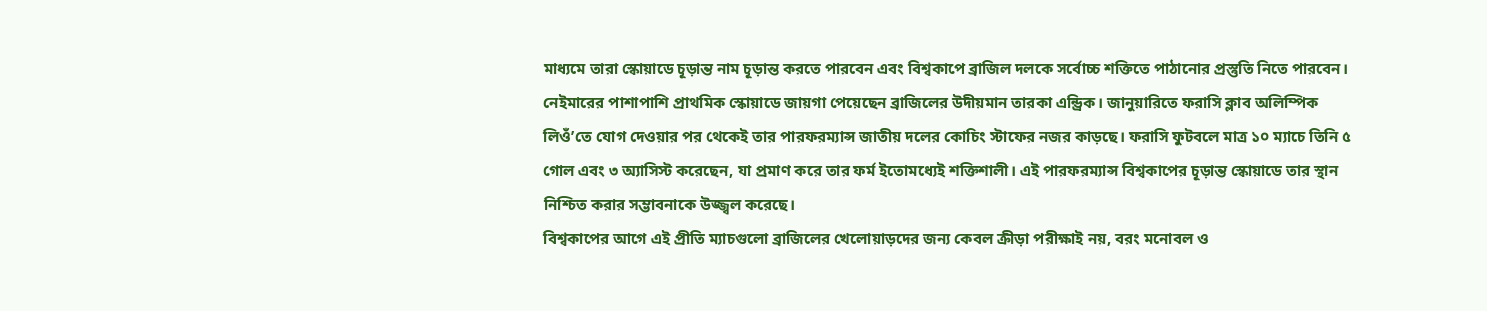মাধ্যমে তারা স্কোয়াডে চূড়ান্ত নাম চূড়ান্ত করতে পারবেন এবং বিশ্বকাপে ব্রাজিল দলকে সর্বোচ্চ শক্তিতে পাঠানোর প্রস্তুতি নিতে পারবেন।
নেইমারের পাশাপাশি প্রাথমিক স্কোয়াডে জায়গা পেয়েছেন ব্রাজিলের উদীয়মান তারকা এন্ড্রিক। জানুয়ারিতে ফরাসি ক্লাব অলিম্পিক লিওঁ’তে যোগ দেওয়ার পর থেকেই তার পারফরম্যান্স জাতীয় দলের কোচিং স্টাফের নজর কাড়ছে। ফরাসি ফুটবলে মাত্র ১০ ম্যাচে তিনি ৫ গোল এবং ৩ অ্যাসিস্ট করেছেন, যা প্রমাণ করে তার ফর্ম ইতোমধ্যেই শক্তিশালী। এই পারফরম্যান্স বিশ্বকাপের চূড়ান্ত স্কোয়াডে তার স্থান নিশ্চিত করার সম্ভাবনাকে উজ্জ্বল করেছে।
বিশ্বকাপের আগে এই প্রীতি ম্যাচগুলো ব্রাজিলের খেলোয়াড়দের জন্য কেবল ক্রীড়া পরীক্ষাই নয়, বরং মনোবল ও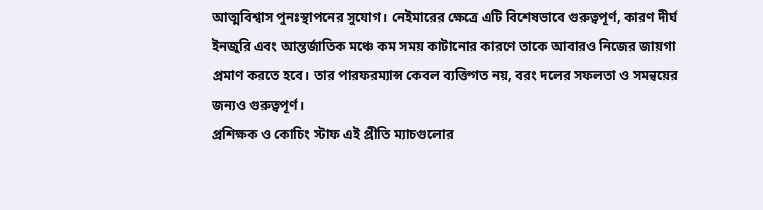আত্মবিশ্বাস পুনঃস্থাপনের সুযোগ। নেইমারের ক্ষেত্রে এটি বিশেষভাবে গুরুত্বপূর্ণ, কারণ দীর্ঘ ইনজুরি এবং আন্তর্জাতিক মঞ্চে কম সময় কাটানোর কারণে তাকে আবারও নিজের জায়গা প্রমাণ করতে হবে। তার পারফরম্যান্স কেবল ব্যক্তিগত নয়, বরং দলের সফলতা ও সমন্বয়ের জন্যও গুরুত্বপূর্ণ।
প্রশিক্ষক ও কোচিং স্টাফ এই প্রীতি ম্যাচগুলোর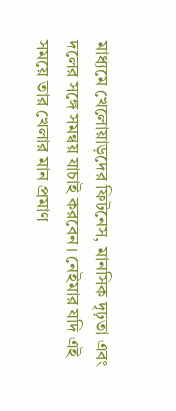মাধ্যমে খেলোয়াড়দের ফিটনেস, মানসিক দৃঢ়তা এবং দলের সঙ্গে সমন্বয় যাচাই করবেন। নেইমার যদি এই সময়ে তার খেলার মান প্রমাণ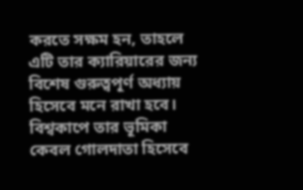করতে সক্ষম হন, তাহলে এটি তার ক্যারিয়ারের জন্য বিশেষ গুরুত্বপূর্ণ অধ্যায় হিসেবে মনে রাখা হবে। বিশ্বকাপে তার ভূমিকা কেবল গোলদাতা হিসেবে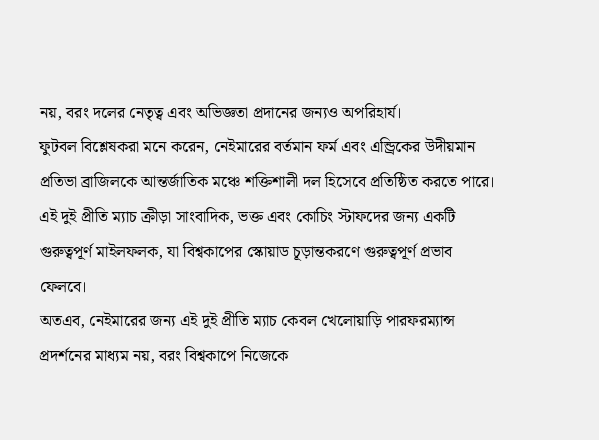নয়, বরং দলের নেতৃত্ব এবং অভিজ্ঞতা প্রদানের জন্যও অপরিহার্য।
ফুটবল বিশ্লেষকরা মনে করেন, নেইমারের বর্তমান ফর্ম এবং এন্ড্রিকের উদীয়মান প্রতিভা ব্রাজিলকে আন্তর্জাতিক মঞ্চে শক্তিশালী দল হিসেবে প্রতিষ্ঠিত করতে পারে। এই দুই প্রীতি ম্যাচ ক্রীড়া সাংবাদিক, ভক্ত এবং কোচিং স্টাফদের জন্য একটি গুরুত্বপূর্ণ মাইলফলক, যা বিশ্বকাপের স্কোয়াড চূড়ান্তকরণে গুরুত্বপূর্ণ প্রভাব ফেলবে।
অতএব, নেইমারের জন্য এই দুই প্রীতি ম্যাচ কেবল খেলোয়াড়ি পারফরম্যান্স প্রদর্শনের মাধ্যম নয়, বরং বিশ্বকাপে নিজেকে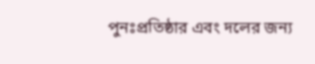পুনঃপ্রতিষ্ঠার এবং দলের জন্য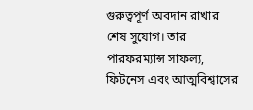গুরুত্বপূর্ণ অবদান রাখার শেষ সুযোগ। তার পারফরম্যান্স সাফল্য, ফিটনেস এবং আত্মবিশ্বাসের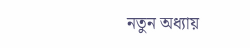নতুন অধ্যায়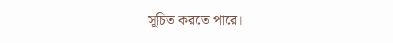সূচিত করতে পারে।